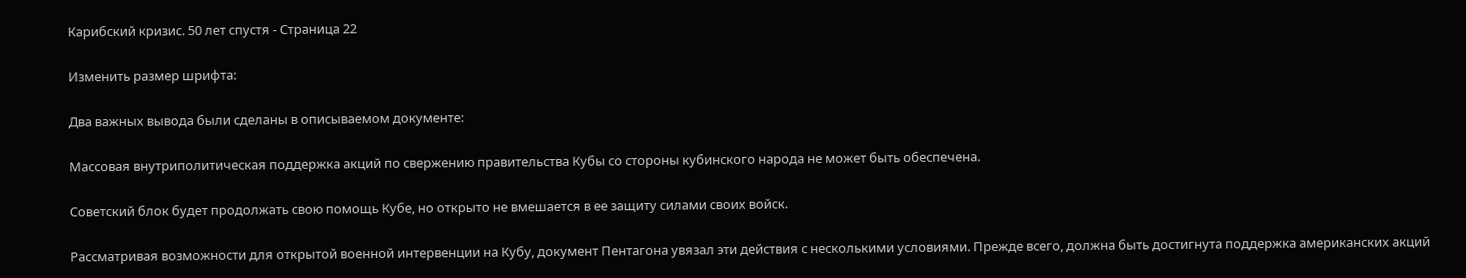Карибский кризис. 50 лет спустя - Страница 22

Изменить размер шрифта:

Два важных вывода были сделаны в описываемом документе:

Массовая внутриполитическая поддержка акций по свержению правительства Кубы со стороны кубинского народа не может быть обеспечена.

Советский блок будет продолжать свою помощь Кубе, но открыто не вмешается в ее защиту силами своих войск.

Рассматривая возможности для открытой военной интервенции на Кубу, документ Пентагона увязал эти действия с несколькими условиями. Прежде всего, должна быть достигнута поддержка американских акций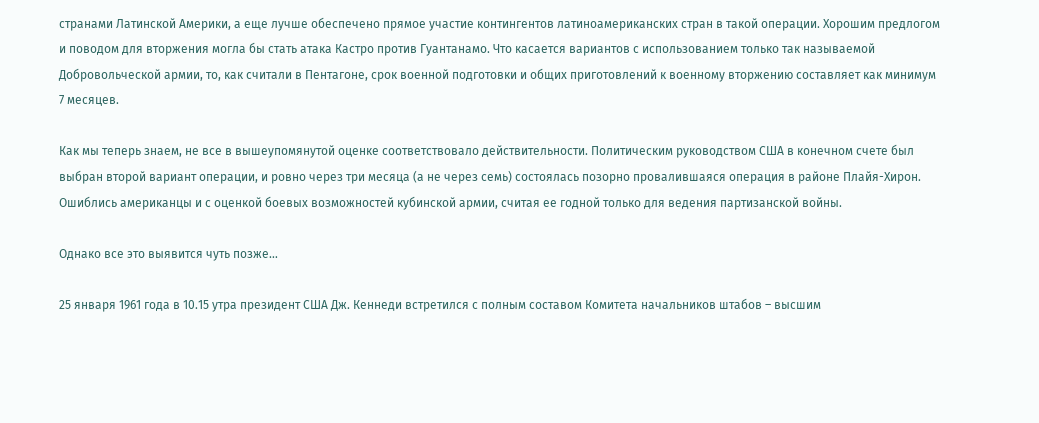странами Латинской Америки, а еще лучше обеспечено прямое участие контингентов латиноамериканских стран в такой операции. Хорошим предлогом и поводом для вторжения могла бы стать атака Кастро против Гуантанамо. Что касается вариантов с использованием только так называемой Добровольческой армии, то, как считали в Пентагоне, срок военной подготовки и общих приготовлений к военному вторжению составляет как минимум 7 месяцев.

Как мы теперь знаем, не все в вышеупомянутой оценке соответствовало действительности. Политическим руководством США в конечном счете был выбран второй вариант операции, и ровно через три месяца (а не через семь) состоялась позорно провалившаяся операция в районе Плайя-Хирон. Ошиблись американцы и с оценкой боевых возможностей кубинской армии, считая ее годной только для ведения партизанской войны.

Однако все это выявится чуть позже…

25 января 1961 года в 10.15 утра президент США Дж. Кеннеди встретился с полным составом Комитета начальников штабов – высшим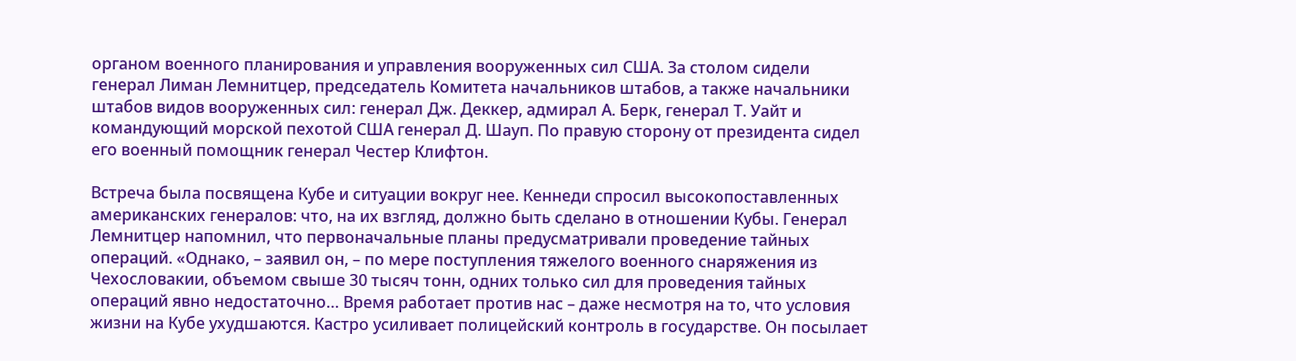органом военного планирования и управления вооруженных сил США. За столом сидели генерал Лиман Лемнитцер, председатель Комитета начальников штабов, а также начальники штабов видов вооруженных сил: генерал Дж. Деккер, адмирал А. Берк, генерал Т. Уайт и командующий морской пехотой США генерал Д. Шауп. По правую сторону от президента сидел его военный помощник генерал Честер Клифтон.

Встреча была посвящена Кубе и ситуации вокруг нее. Кеннеди спросил высокопоставленных американских генералов: что, на их взгляд, должно быть сделано в отношении Кубы. Генерал Лемнитцер напомнил, что первоначальные планы предусматривали проведение тайных операций. «Однако, – заявил он, – по мере поступления тяжелого военного снаряжения из Чехословакии, объемом свыше 30 тысяч тонн, одних только сил для проведения тайных операций явно недостаточно… Время работает против нас – даже несмотря на то, что условия жизни на Кубе ухудшаются. Кастро усиливает полицейский контроль в государстве. Он посылает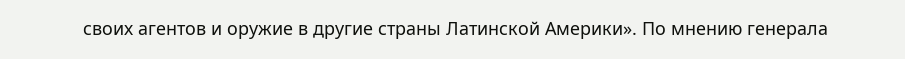своих агентов и оружие в другие страны Латинской Америки». По мнению генерала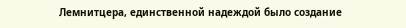Лемнитцера, единственной надеждой было создание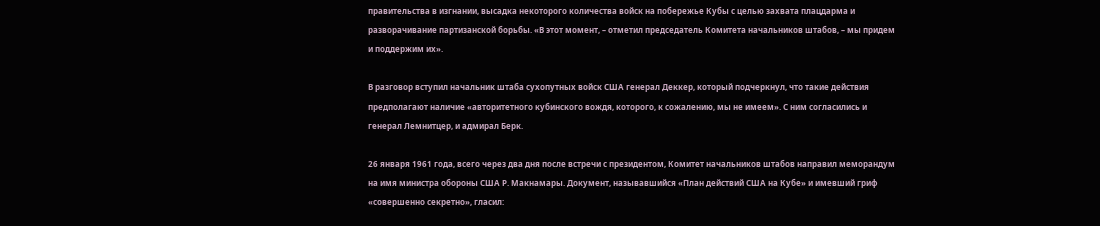правительства в изгнании, высадка некоторого количества войск на побережье Кубы с целью захвата плацдарма и разворачивание партизанской борьбы. «В этот момент, – отметил председатель Комитета начальников штабов, – мы придем и поддержим их».

В разговор вступил начальник штаба сухопутных войск США генерал Деккер, который подчеркнул, что такие действия предполагают наличие «авторитетного кубинского вождя, которого, к сожалению, мы не имеем». С ним согласились и генерал Лемнитцер, и адмирал Берк.

26 января 1961 года, всего через два дня после встречи с президентом, Комитет начальников штабов направил меморандум на имя министра обороны США Р. Макнамары. Документ, называвшийся «План действий США на Кубе» и имевший гриф «совершенно секретно», гласил: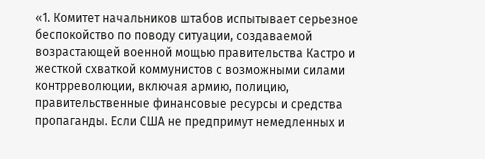«1. Комитет начальников штабов испытывает серьезное беспокойство по поводу ситуации, создаваемой возрастающей военной мощью правительства Кастро и жесткой схваткой коммунистов с возможными силами контрреволюции, включая армию, полицию, правительственные финансовые ресурсы и средства пропаганды. Если США не предпримут немедленных и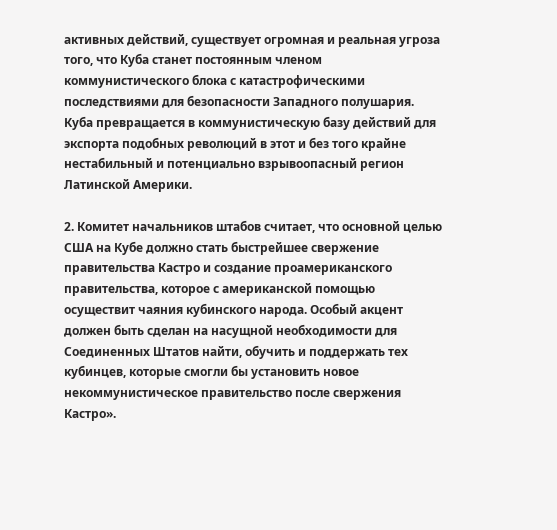активных действий, существует огромная и реальная угроза того, что Куба станет постоянным членом коммунистического блока с катастрофическими последствиями для безопасности Западного полушария. Куба превращается в коммунистическую базу действий для экспорта подобных революций в этот и без того крайне нестабильный и потенциально взрывоопасный регион Латинской Америки.

2. Комитет начальников штабов считает, что основной целью США на Кубе должно стать быстрейшее свержение правительства Кастро и создание проамериканского правительства, которое с американской помощью осуществит чаяния кубинского народа. Особый акцент должен быть сделан на насущной необходимости для Соединенных Штатов найти, обучить и поддержать тех кубинцев, которые смогли бы установить новое некоммунистическое правительство после свержения Кастро».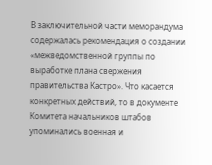В заключительной части меморандума содержалась рекомендация о создании «межведомственной группы по выработке плана свержения правительства Кастро». Что касается конкретных действий, то в документе Комитета начальников штабов упоминались военная и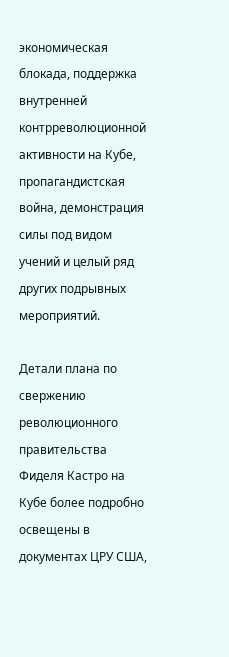экономическая блокада, поддержка внутренней контрреволюционной активности на Кубе, пропагандистская война, демонстрация силы под видом учений и целый ряд других подрывных мероприятий.

Детали плана по свержению революционного правительства Фиделя Кастро на Кубе более подробно освещены в документах ЦРУ США,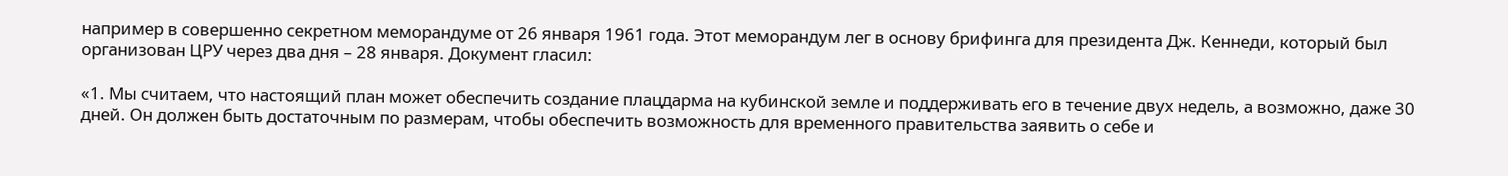например в совершенно секретном меморандуме от 26 января 1961 года. Этот меморандум лег в основу брифинга для президента Дж. Кеннеди, который был организован ЦРУ через два дня – 28 января. Документ гласил:

«1. Мы считаем, что настоящий план может обеспечить создание плацдарма на кубинской земле и поддерживать его в течение двух недель, а возможно, даже 30 дней. Он должен быть достаточным по размерам, чтобы обеспечить возможность для временного правительства заявить о себе и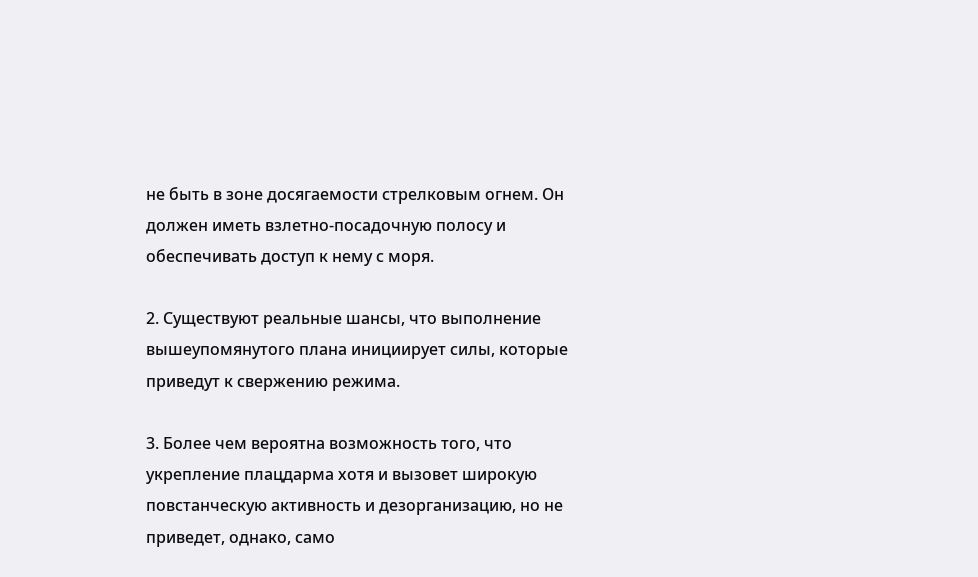не быть в зоне досягаемости стрелковым огнем. Он должен иметь взлетно-посадочную полосу и обеспечивать доступ к нему с моря.

2. Существуют реальные шансы, что выполнение вышеупомянутого плана инициирует силы, которые приведут к свержению режима.

3. Более чем вероятна возможность того, что укрепление плацдарма хотя и вызовет широкую повстанческую активность и дезорганизацию, но не приведет, однако, само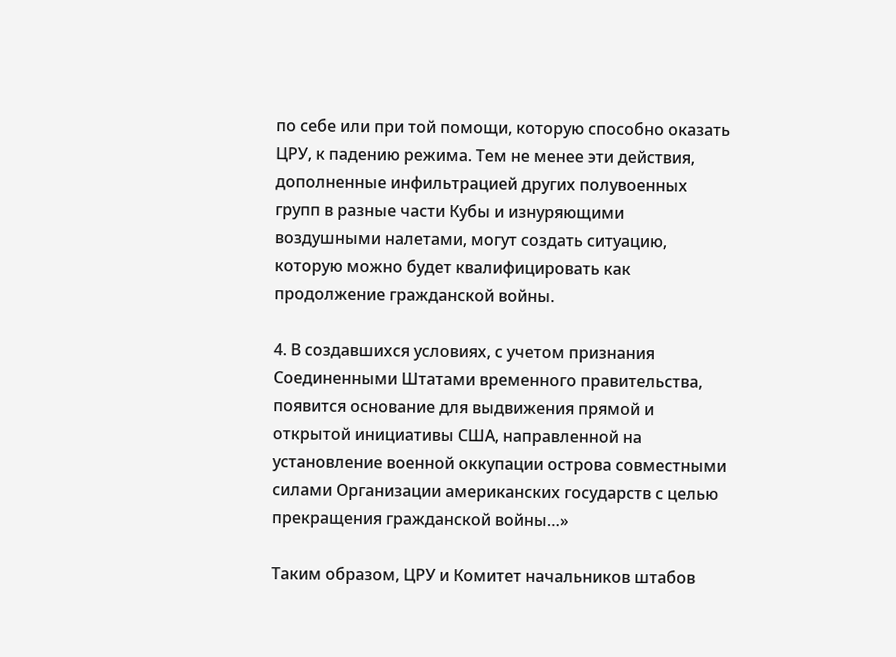по себе или при той помощи, которую способно оказать ЦРУ, к падению режима. Тем не менее эти действия, дополненные инфильтрацией других полувоенных групп в разные части Кубы и изнуряющими воздушными налетами, могут создать ситуацию, которую можно будет квалифицировать как продолжение гражданской войны.

4. В создавшихся условиях, с учетом признания Соединенными Штатами временного правительства, появится основание для выдвижения прямой и открытой инициативы США, направленной на установление военной оккупации острова совместными силами Организации американских государств с целью прекращения гражданской войны…»

Таким образом, ЦРУ и Комитет начальников штабов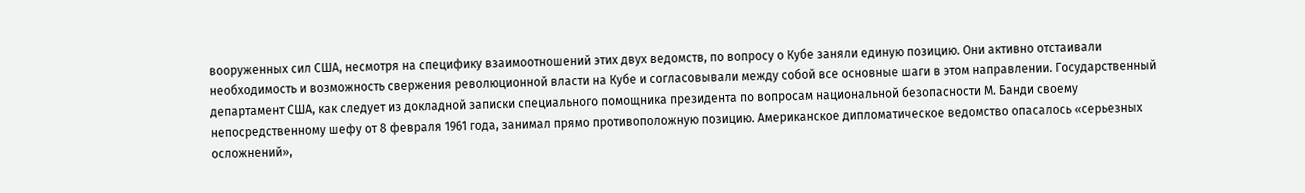вооруженных сил США, несмотря на специфику взаимоотношений этих двух ведомств, по вопросу о Кубе заняли единую позицию. Они активно отстаивали необходимость и возможность свержения революционной власти на Кубе и согласовывали между собой все основные шаги в этом направлении. Государственный департамент США, как следует из докладной записки специального помощника президента по вопросам национальной безопасности М. Банди своему непосредственному шефу от 8 февраля 1961 года, занимал прямо противоположную позицию. Американское дипломатическое ведомство опасалось «серьезных осложнений»,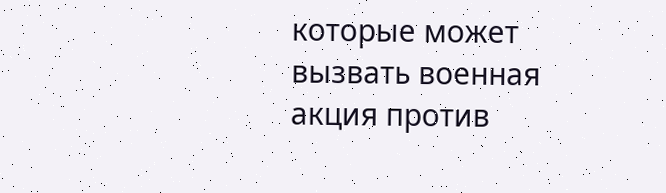которые может вызвать военная акция против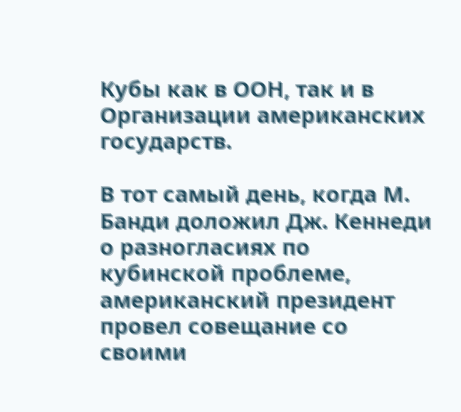Кубы как в ООН, так и в Организации американских государств.

В тот самый день, когда М. Банди доложил Дж. Кеннеди о разногласиях по кубинской проблеме, американский президент провел совещание со своими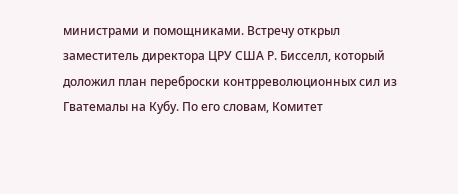министрами и помощниками. Встречу открыл заместитель директора ЦРУ США Р. Бисселл, который доложил план переброски контрреволюционных сил из Гватемалы на Кубу. По его словам, Комитет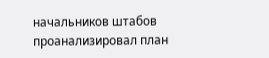начальников штабов проанализировал план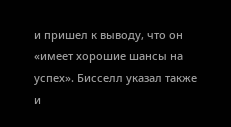и пришел к выводу, что он «имеет хорошие шансы на успех». Бисселл указал также и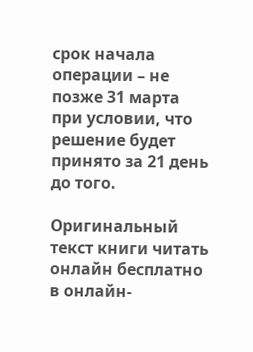срок начала операции – не позже 31 марта при условии, что решение будет принято за 21 день до того.

Оригинальный текст книги читать онлайн бесплатно в онлайн-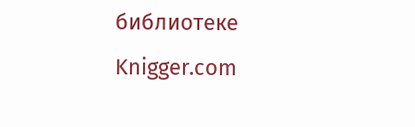библиотеке Knigger.com